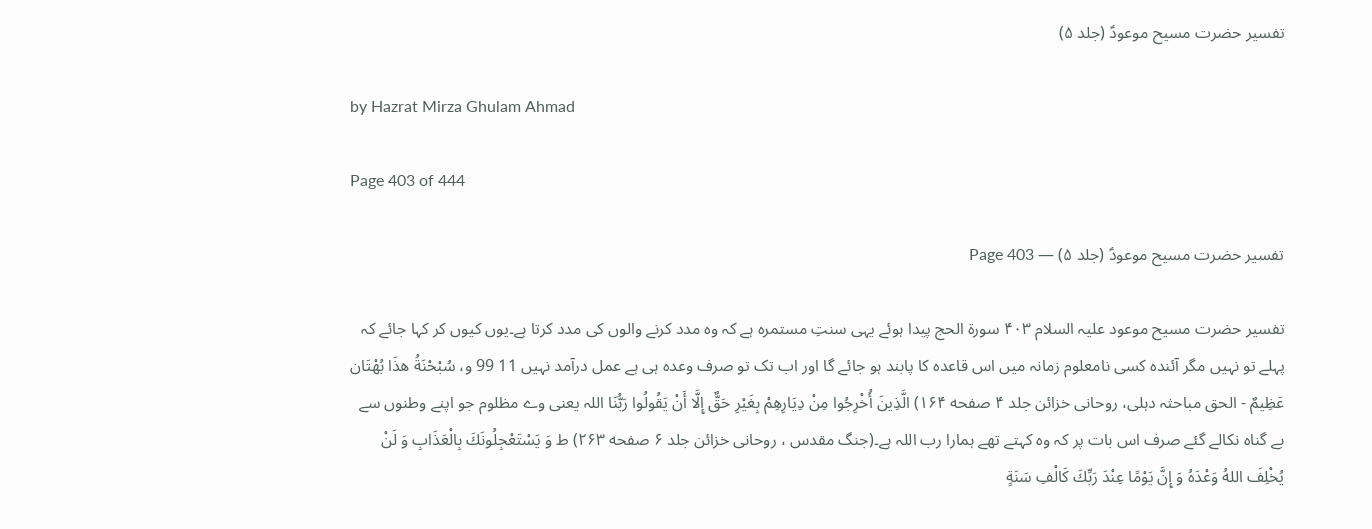تفسیر حضرت مسیح موعودؑ (جلد ۵)

by Hazrat Mirza Ghulam Ahmad

Page 403 of 444

تفسیر حضرت مسیح موعودؑ (جلد ۵) — Page 403

تفسیر حضرت مسیح موعود علیہ السلام ۴۰۳ سورة الحج پیدا ہوئے یہی سنتِ مستمرہ ہے کہ وہ مدد کرنے والوں کی مدد کرتا ہے۔یوں کیوں کر کہا جائے کہ پہلے تو نہیں مگر آئندہ کسی نامعلوم زمانہ میں اس قاعدہ کا پابند ہو جائے گا اور اب تک تو صرف وعدہ ہی ہے عمل درآمد نہیں 11 99 و، سُبْحْنَةُ هذَا بُهْتَان عَظِيمٌ - الحق مباحثہ دہلی، روحانی خزائن جلد ۴ صفحه ۱۶۴) الَّذِينَ أُخْرِجُوا مِنْ دِيَارِهِمْ بِغَيْرِ حَقٌّ إِلَّا أَنْ يَقُولُوا رَبُّنَا اللہ یعنی وے مظلوم جو اپنے وطنوں سے بے گناہ نکالے گئے صرف اس بات پر کہ وہ کہتے تھے ہمارا رب اللہ ہے۔(جنگ مقدس ، روحانی خزائن جلد ۶ صفحه ۲۶۳) ط وَ يَسْتَعْجِلُونَكَ بِالْعَذَابِ وَ لَنْ يُخْلِفَ اللهُ وَعْدَهُ وَ إِنَّ يَوْمًا عِنْدَ رَبِّكَ كَالْفِ سَنَةٍ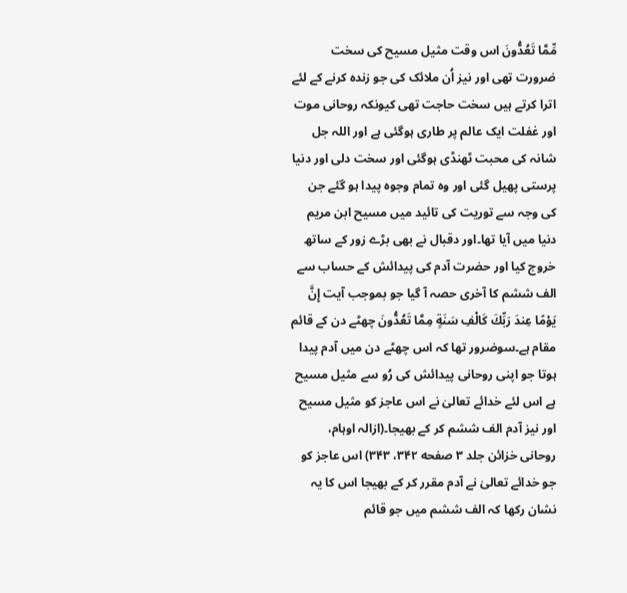مِّمَّا تَعُدُّونَ اس وقت مثیل مسیح کی سخت ضرورت تھی اور نیز اُن ملائک کی جو زندہ کرنے کے لئے اترا کرتے ہیں سخت حاجت تھی کیونکہ روحانی موت اور غفلت ایک عالم پر طاری ہوگئی ہے اور اللہ جل شانہ کی محبت ٹھنڈی ہوگئی اور سخت دلی اور دنیا پرستی پھیل گئی اور وہ تمام وجوہ پیدا ہو گئے جن کی وجہ سے توریت کی تائید میں مسیح ابن مریم دنیا میں آیا تھا۔اور دقبال نے بھی بڑے زور کے ساتھ خروج کیا اور حضرت آدم کی پیدائش کے حساب سے الف ششم کا آخری حصہ آ گیا جو بموجب آيت إِنَّ يَوْمًا عِندَ رَبِّكَ كَالْفِ سَنَةٍ مِمَّا تَعُدُّونَ چھٹے دن کے قائم مقام ہے۔سوضرور تھا کہ اس چھٹے دن میں آدم پیدا ہوتا جو اپنی روحانی پیدائش کی رُو سے مثیل مسیح ہے اس لئے خدائے تعالیٰ نے اس عاجز کو مثیل مسیح اور نیز آدم الف ششم کر کے بھیجا۔(ازالہ اوہام، روحانی خزائن جلد ۳ صفحه ۳۴۲، ۳۴۳) اس عاجز کو جو خدائے تعالیٰ نے آدم مقرر کر کے بھیجا اس کا یہ نشان رکھا کہ الف ششم میں جو قائم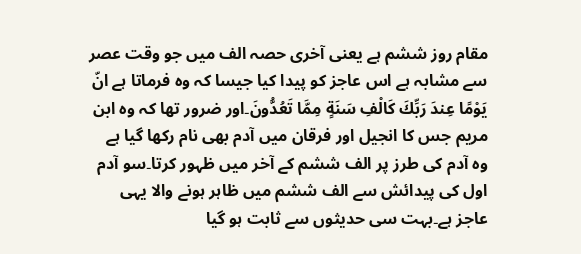مقام روز ششم ہے یعنی آخری حصہ الف میں جو وقت عصر سے مشابہ ہے اس عاجز کو پیدا کیا جیسا کہ وہ فرماتا ہے انّ يَوْمًا عِندَ رَبِّكَ كَالْفِ سَنَةٍ مِمَّا تَعُدُّونَ۔اور ضرور تھا کہ وہ ابن مریم جس کا انجیل اور فرقان میں آدم بھی نام رکھا گیا ہے وہ آدم کی طرز پر الف ششم کے آخر میں ظہور کرتا۔سو آدم اول کی پیدائش سے الف ششم میں ظاہر ہونے والا یہی عاجز ہے۔بہت سی حدیثوں سے ثابت ہو گیا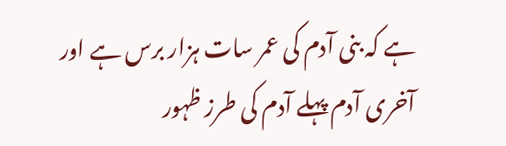ہے کہ بنی آدم کی عمر سات ہزار برس ہے اور آخری آدم پہلے آدم کی طرز ظہور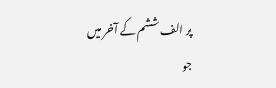پر الف ششم کے آخر میں جو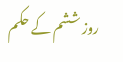روز ششم کے حکم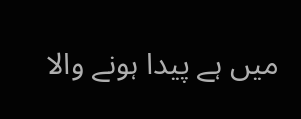میں ہے پیدا ہونے والا